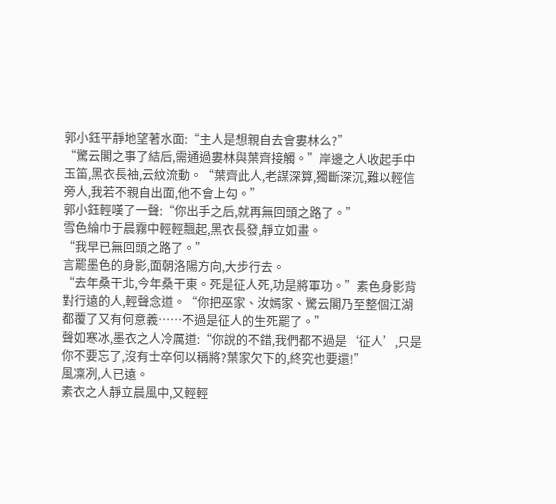郭小鈺平靜地望著水面:“主人是想親自去會婁林么?”
“驚云閣之事了結后,需通過婁林與葉齊接觸。”岸邊之人收起手中玉笛,黑衣長袖,云紋流動。“葉齊此人,老謀深算,獨斷深沉,難以輕信旁人,我若不親自出面,他不會上勾。”
郭小鈺輕嘆了一聲:“你出手之后,就再無回頭之路了。”
雪色綸巾于晨霧中輕輕飄起,黑衣長發,靜立如畫。
“我早已無回頭之路了。”
言罷墨色的身影,面朝洛陽方向,大步行去。
“去年桑干北,今年桑干東。死是征人死,功是將軍功。”素色身影背對行遠的人,輕聲念道。“你把巫家、汝嫣家、驚云閣乃至整個江湖都覆了又有何意義……不過是征人的生死罷了。”
聲如寒冰,墨衣之人冷厲道:“你說的不錯,我們都不過是‘征人’,只是你不要忘了,沒有士卒何以稱將?葉家欠下的,終究也要還!”
風凜冽,人已遠。
素衣之人靜立晨風中,又輕輕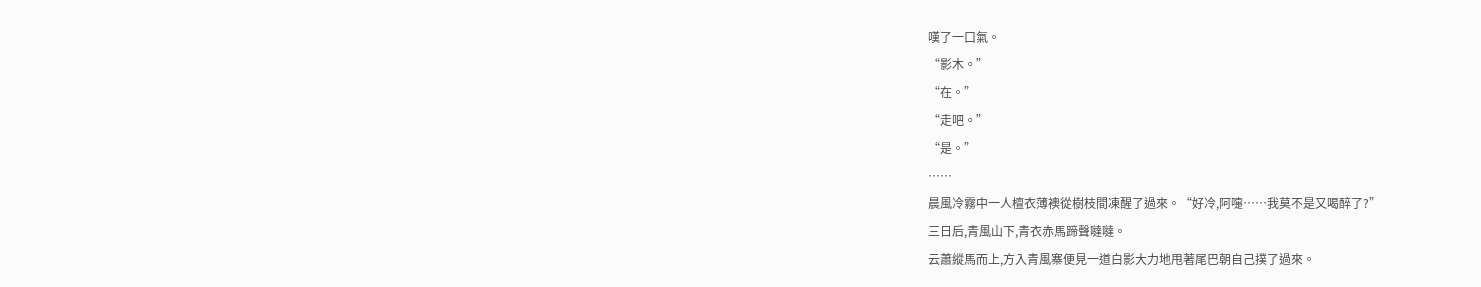嘆了一口氣。
“影木。”
“在。”
“走吧。”
“是。”
……
晨風冷霧中一人檀衣薄襖從樹枝間凍醒了過來。“好冷,阿嚏……我莫不是又喝醉了?”
三日后,青風山下,青衣赤馬蹄聲噠噠。
云蕭縱馬而上,方入青風寨便見一道白影大力地甩著尾巴朝自己撲了過來。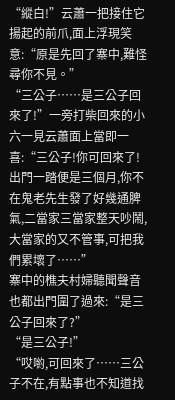“縱白!”云蕭一把接住它揚起的前爪,面上浮現笑意:“原是先回了寨中,難怪尋你不見。”
“三公子……是三公子回來了!”一旁打柴回來的小六一見云蕭面上當即一喜:“三公子!你可回來了!出門一踏便是三個月,你不在鬼老先生發了好幾通脾氣,二當家三當家整天吵鬧,大當家的又不管事,可把我們累壞了……”
寨中的樵夫村婦聽聞聲音也都出門圍了過來:“是三公子回來了?”
“是三公子!”
“哎喲,可回來了……三公子不在,有點事也不知道找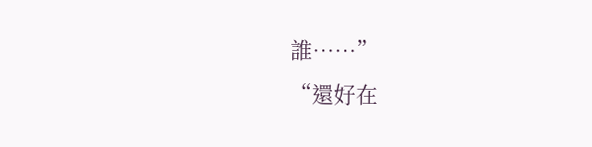誰……”
“還好在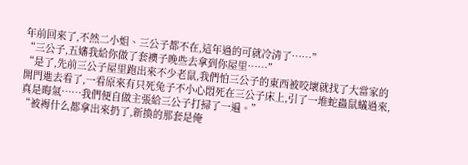年前回來了,不然二小姐、三公子都不在,這年過的可就冷清了……”
“三公子,五嬸我給你做了套襖子晚些去拿到你屋里……”
“是了,先前三公子屋里跑出來不少老鼠,我們怕三公子的東西被咬壞就找了大當家的開門進去看了,一看原來有只死兔子不小心悶死在三公子床上,引了一堆蛇蟲鼠蟻過來,真是晦氣……我們便自做主張給三公子打掃了一遍。”
“被褥什么都拿出來扔了,新換的那套是俺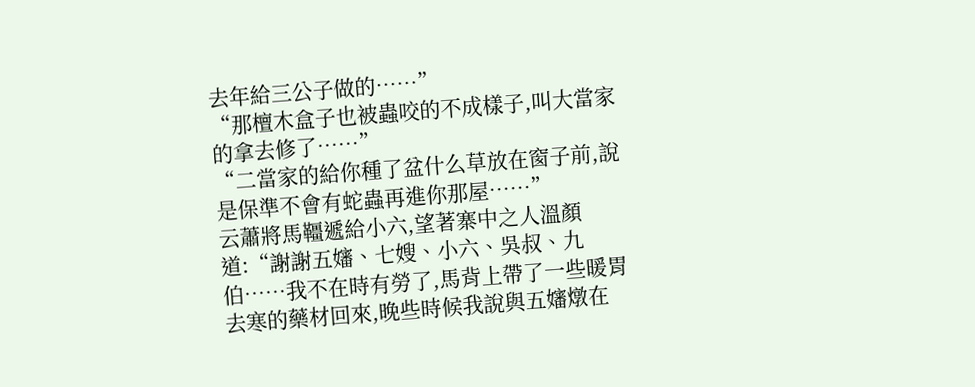去年給三公子做的……”
“那檀木盒子也被蟲咬的不成樣子,叫大當家的拿去修了……”
“二當家的給你種了盆什么草放在窗子前,說是保準不會有蛇蟲再進你那屋……”
云蕭將馬韁遞給小六,望著寨中之人溫顏道:“謝謝五嬸、七嫂、小六、吳叔、九伯……我不在時有勞了,馬背上帶了一些暖胃去寒的藥材回來,晚些時候我說與五嬸燉在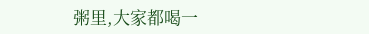粥里,大家都喝一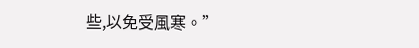些,以免受風寒。”